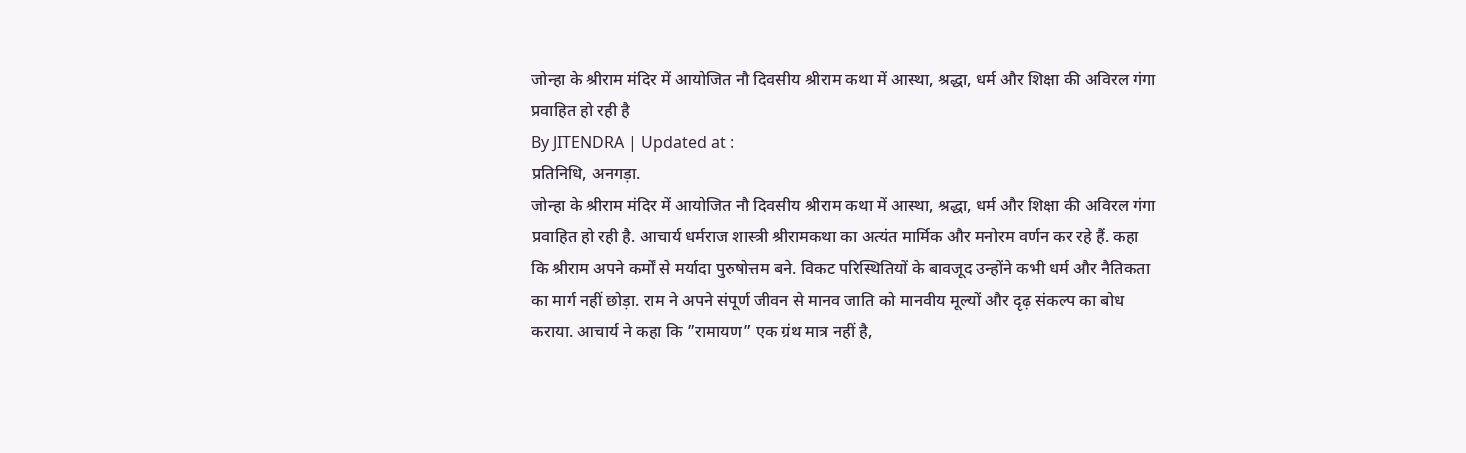जोन्हा के श्रीराम मंदिर में आयोजित नौ दिवसीय श्रीराम कथा में आस्था, श्रद्धा, धर्म और शिक्षा की अविरल गंगा प्रवाहित हो रही है
By JITENDRA | Updated at :
प्रतिनिधि, अनगड़ा.
जोन्हा के श्रीराम मंदिर में आयोजित नौ दिवसीय श्रीराम कथा में आस्था, श्रद्धा, धर्म और शिक्षा की अविरल गंगा प्रवाहित हो रही है. आचार्य धर्मराज शास्त्री श्रीरामकथा का अत्यंत मार्मिक और मनोरम वर्णन कर रहे हैं. कहा कि श्रीराम अपने कर्मों से मर्यादा पुरुषोत्तम बने. विकट परिस्थितियों के बावजूद उन्होंने कभी धर्म और नैतिकता का मार्ग नहीं छोड़ा. राम ने अपने संपूर्ण जीवन से मानव जाति को मानवीय मूल्यों और दृढ़ संकल्प का बोध कराया. आचार्य ने कहा कि ”रामायण” एक ग्रंथ मात्र नहीं है,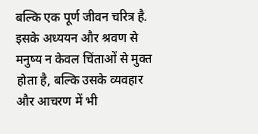बल्कि एक पूर्ण जीवन चरित्र है. इसके अध्ययन और श्रवण से मनुष्य न केवल चिंताओं से मुक्त होता है, बल्कि उसके व्यवहार और आचरण में भी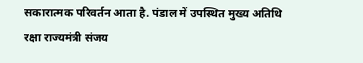सकारात्मक परिवर्तन आता है. पंडाल में उपस्थित मुख्य अतिथि रक्षा राज्यमंत्री संजय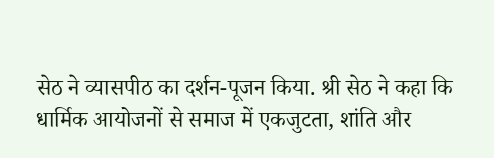सेठ ने व्यासपीठ का दर्शन-पूजन किया. श्री सेठ ने कहा कि धार्मिक आयोजनों से समाज में एकजुटता, शांति और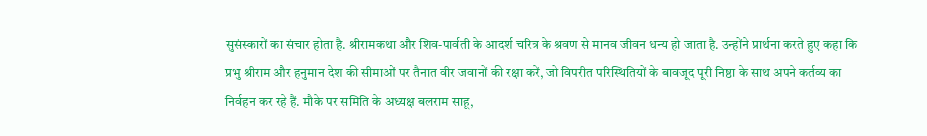सुसंस्कारों का संचार होता है. श्रीरामकथा और शिव-पार्वती के आदर्श चरित्र के श्रवण से मानव जीवन धन्य हो जाता है. उन्होंने प्रार्थना करते हुए कहा कि प्रभु श्रीराम और हनुमान देश की सीमाओं पर तैनात वीर जवानों की रक्षा करें, जो विपरीत परिस्थितियों के बावजूद पूरी निष्ठा के साथ अपने कर्तव्य का निर्वहन कर रहे हैं. मौके पर समिति के अध्यक्ष बलराम साहू,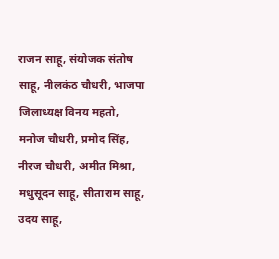राजन साहू, संयोजक संतोष साहू, नीलकंठ चौधरी, भाजपा जिलाध्यक्ष विनय महतो, मनोज चौधरी, प्रमोद सिंह, नीरज चौधरी, अमीत मिश्रा, मधुसूदन साहू, सीताराम साहू, उदय साहू,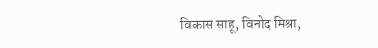विकास साहू, विनोद मिश्रा,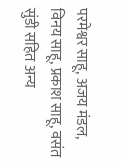परमेश्वर साहू, अजय मंडल, विनय साहू, प्रकाश साहू, वसंत सुंडी सहित अन्य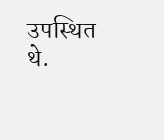उपस्थित थे.